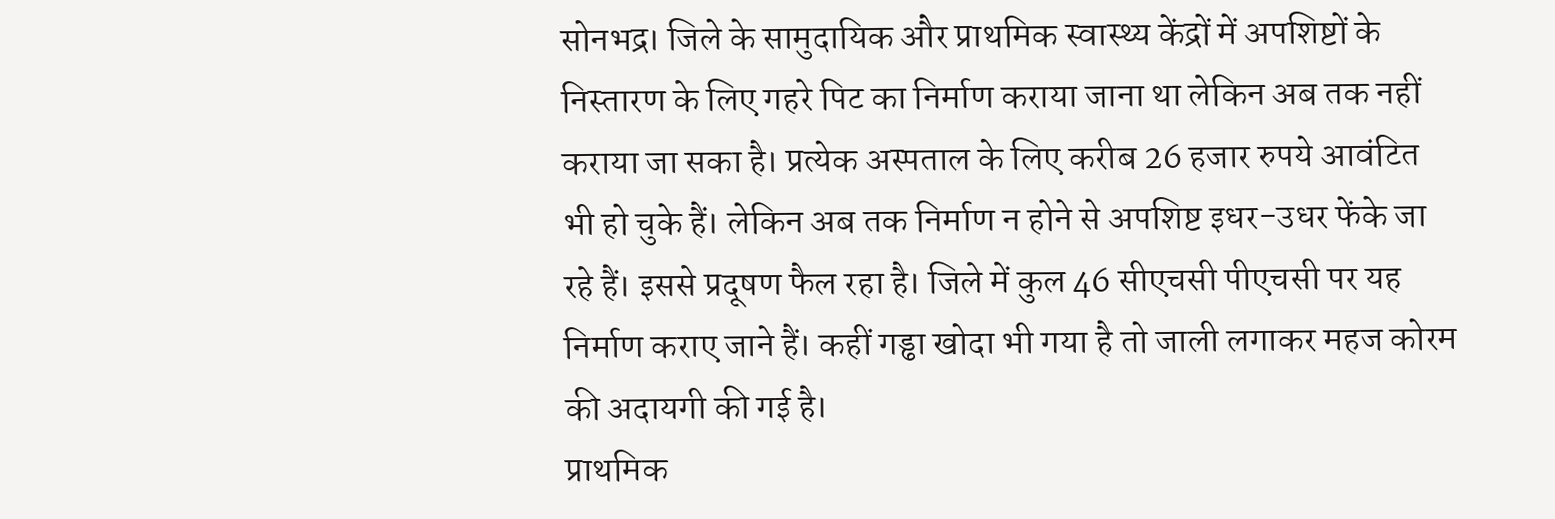सोनभद्र। जिले के सामुदायिक और प्राथमिक स्वास्थ्य केंद्रों में अपशिष्टों के निस्तारण के लिए गहरे पिट का निर्माण कराया जाना था लेकिन अब तक नहीं कराया जा सका है। प्रत्येक अस्पताल के लिए करीब 26 हजार रुपये आवंटित भी हो चुके हैं। लेकिन अब तक निर्माण न होने से अपशिष्ट इधर-उधर फेंके जा रहे हैं। इससे प्रदूषण फैल रहा है। जिले में कुल 46 सीएचसी पीएचसी पर यह निर्माण कराए जाने हैं। कहीं गड्ढा खोदा भी गया है तो जाली लगाकर महज कोरम की अदायगी की गई है।
प्राथमिक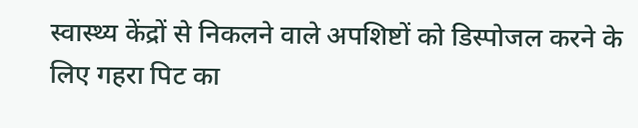स्वास्थ्य केंद्रों से निकलने वाले अपशिष्टों को डिस्पोजल करने के लिए गहरा पिट का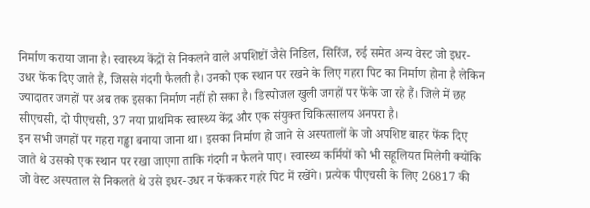निर्माण कराया जाना है। स्वास्थ्य केंद्रों से निकलने वाले अपशिष्टों जैसे निडिल, सिरिंज, रुई समेत अन्य वेस्ट जो इधर-उधर फेंक दिए जाते हैं, जिससे गंदगी फैलती है। उनको एक स्थान पर रखने के लिए गहरा पिट का निर्माण होना है लेकिन ज्यादातर जगहों पर अब तक इसका निर्माण नहीं हो सका है। डिस्पोजल खुली जगहों पर फेंके जा रहे हैं। जिले में छह सीएचसी, दो पीएचसी, 37 नया प्राथमिक स्वास्थ्य केंद्र और एक संयुक्त चिकित्सालय अनपरा है।
इन सभी जगहों पर गहरा गड्ढा बनाया जाना था। इसका निर्माण हो जाने से अस्पतालों के जो अपशिष्ट बाहर फेंक दिए जाते थे उसको एक स्थान पर रखा जाएगा ताकि गंदगी न फैलने पाए। स्वास्थ्य कर्मियों को भी सहूलियत मिलेगी क्योंकि जो वेस्ट अस्पताल से निकलते थे उसे इधर-उधर न फेंककर गहरे पिट में रखेंगे। प्रत्येक पीएचसी के लिए 26817 की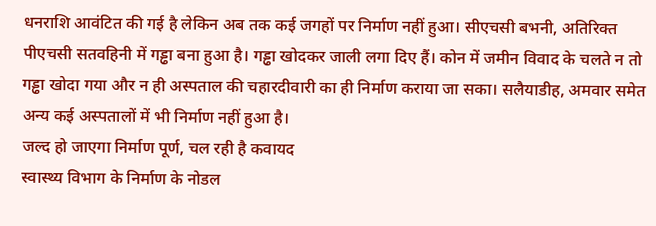धनराशि आवंटित की गई है लेकिन अब तक कई जगहों पर निर्माण नहीं हुआ। सीएचसी बभनी, अतिरिक्त पीएचसी सतवहिनी में गड्ढा बना हुआ है। गड्ढा खोदकर जाली लगा दिए हैं। कोन में जमीन विवाद के चलते न तो गड्ढा खोदा गया और न ही अस्पताल की चहारदीवारी का ही निर्माण कराया जा सका। सलैयाडीह, अमवार समेत अन्य कई अस्पतालों में भी निर्माण नहीं हुआ है।
जल्द हो जाएगा निर्माण पूर्ण, चल रही है कवायद
स्वास्थ्य विभाग के निर्माण के नोडल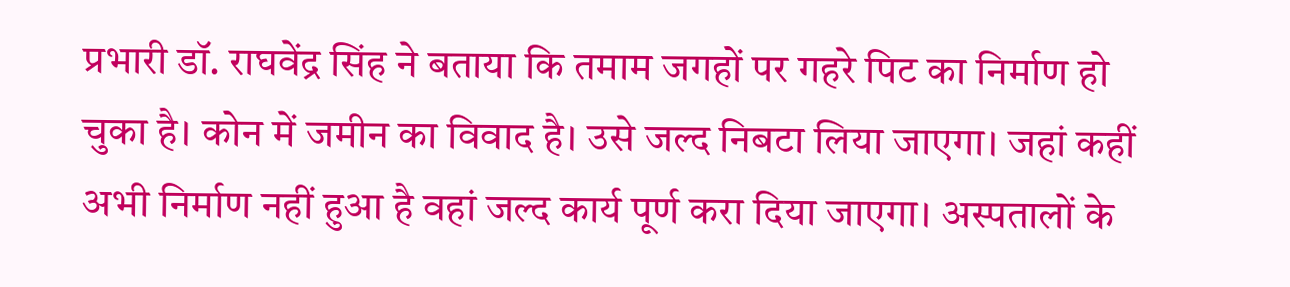प्रभारी डॉ. राघवेंद्र सिंह ने बताया कि तमाम जगहों पर गहरे पिट का निर्माण हो चुका है। कोन में जमीन का विवाद है। उसे जल्द निबटा लिया जाएगा। जहां कहीं अभी निर्माण नहीं हुआ है वहां जल्द कार्य पूर्ण करा दिया जाएगा। अस्पतालों के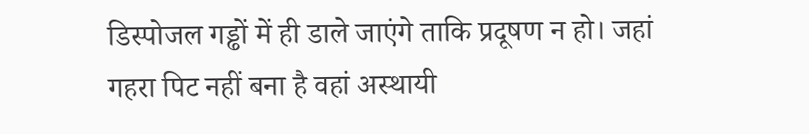डिस्पोजल गड्ढों में ही डाले जाएंगे ताकि प्रदूषण न हो। जहां गहरा पिट नहीं बना है वहां अस्थायी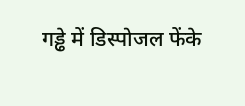गड्ढे में डिस्पोजल फेंके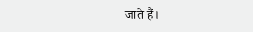जाते हैं।